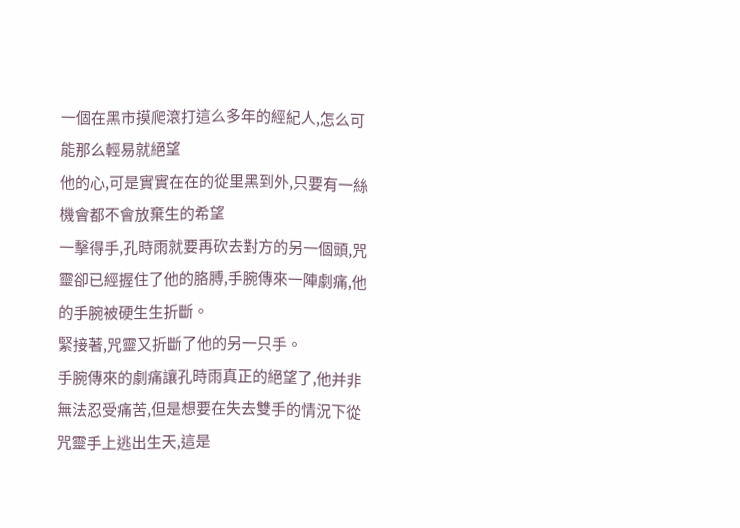一個在黑市摸爬滾打這么多年的經紀人,怎么可能那么輕易就絕望
他的心,可是實實在在的從里黑到外,只要有一絲機會都不會放棄生的希望
一擊得手,孔時雨就要再砍去對方的另一個頭,咒靈卻已經握住了他的胳膊,手腕傳來一陣劇痛,他的手腕被硬生生折斷。
緊接著,咒靈又折斷了他的另一只手。
手腕傳來的劇痛讓孔時雨真正的絕望了,他并非無法忍受痛苦,但是想要在失去雙手的情況下從咒靈手上逃出生天,這是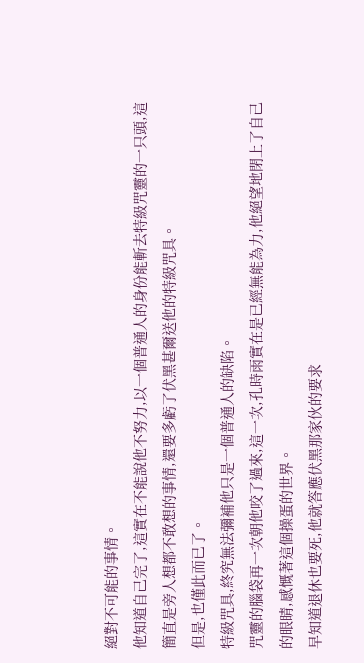絕對不可能的事情。
他知道自己完了,這實在不能說他不努力,以一個普通人的身份能斬去特級咒靈的一只頭,這簡直是旁人想都不敢想的事情,還要多虧了伏黑甚爾送他的特級咒具。
但是,也僅此而已了。
特級咒具,終究無法彌補他只是一個普通人的缺陷。
咒靈的腦袋再一次朝他咬了過來,這一次,孔時雨實在是已經無能為力,他絕望地閉上了自己的眼睛,感慨著這個操蛋的世界。
早知道退休也要死,他就答應伏黑那家伙的要求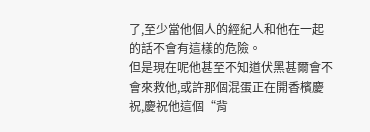了,至少當他個人的經紀人和他在一起的話不會有這樣的危險。
但是現在呢他甚至不知道伏黑甚爾會不會來救他,或許那個混蛋正在開香檳慶祝,慶祝他這個“背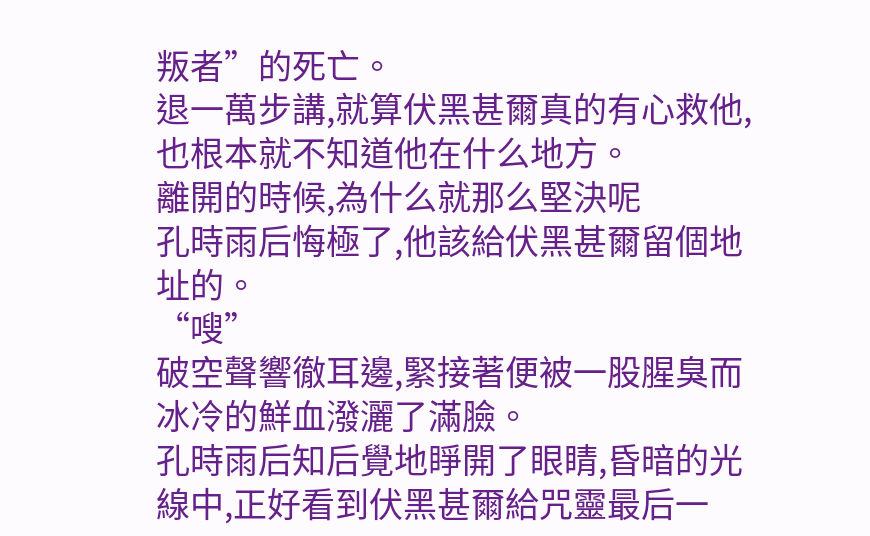叛者”的死亡。
退一萬步講,就算伏黑甚爾真的有心救他,也根本就不知道他在什么地方。
離開的時候,為什么就那么堅決呢
孔時雨后悔極了,他該給伏黑甚爾留個地址的。
“嗖”
破空聲響徹耳邊,緊接著便被一股腥臭而冰冷的鮮血潑灑了滿臉。
孔時雨后知后覺地睜開了眼睛,昏暗的光線中,正好看到伏黑甚爾給咒靈最后一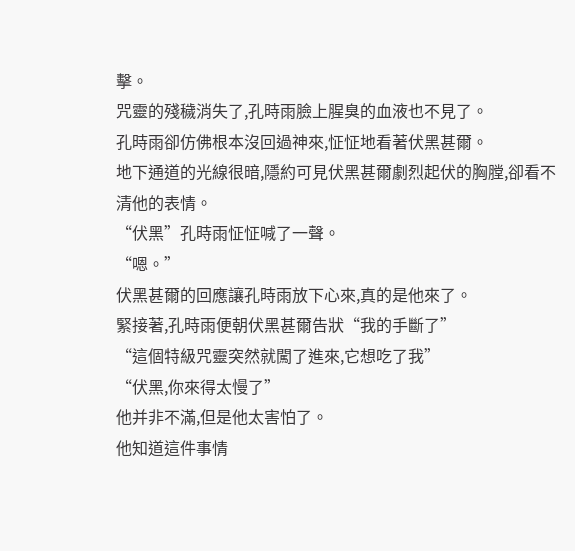擊。
咒靈的殘穢消失了,孔時雨臉上腥臭的血液也不見了。
孔時雨卻仿佛根本沒回過神來,怔怔地看著伏黑甚爾。
地下通道的光線很暗,隱約可見伏黑甚爾劇烈起伏的胸膛,卻看不清他的表情。
“伏黑”孔時雨怔怔喊了一聲。
“嗯。”
伏黑甚爾的回應讓孔時雨放下心來,真的是他來了。
緊接著,孔時雨便朝伏黑甚爾告狀“我的手斷了”
“這個特級咒靈突然就闖了進來,它想吃了我”
“伏黑,你來得太慢了”
他并非不滿,但是他太害怕了。
他知道這件事情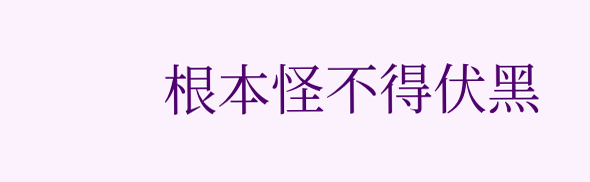根本怪不得伏黑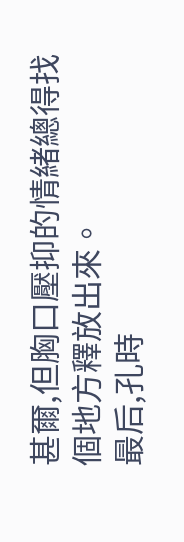甚爾,但胸口壓抑的情緒總得找個地方釋放出來。
最后,孔時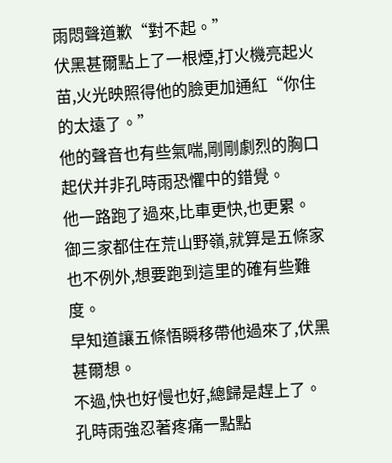雨悶聲道歉“對不起。”
伏黑甚爾點上了一根煙,打火機亮起火苗,火光映照得他的臉更加通紅“你住的太遠了。”
他的聲音也有些氣喘,剛剛劇烈的胸口起伏并非孔時雨恐懼中的錯覺。
他一路跑了過來,比車更快,也更累。
御三家都住在荒山野嶺,就算是五條家也不例外,想要跑到這里的確有些難度。
早知道讓五條悟瞬移帶他過來了,伏黑甚爾想。
不過,快也好慢也好,總歸是趕上了。
孔時雨強忍著疼痛一點點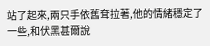站了起來,兩只手依舊耷拉著,他的情緒穩定了一些,和伏黑甚爾說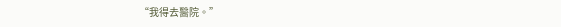“我得去醫院。”